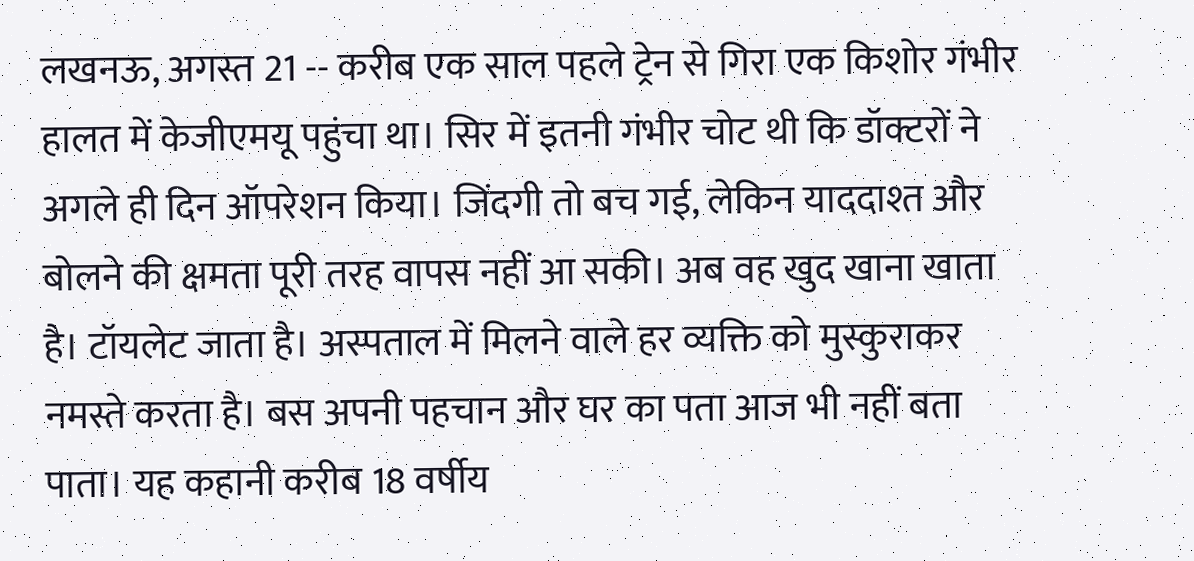लखनऊ, अगस्त 21 -- करीब एक साल पहले ट्रेन से गिरा एक किशोर गंभीर हालत में केजीएमयू पहुंचा था। सिर में इतनी गंभीर चोट थी कि डॉक्टरों ने अगले ही दिन ऑपरेशन किया। जिंदगी तो बच गई, लेकिन याददाश्त और बोलने की क्षमता पूरी तरह वापस नहीं आ सकी। अब वह खुद खाना खाता है। टॉयलेट जाता है। अस्पताल में मिलने वाले हर व्यक्ति को मुस्कुराकर नमस्ते करता है। बस अपनी पहचान और घर का पता आज भी नहीं बता पाता। यह कहानी करीब 18 वर्षीय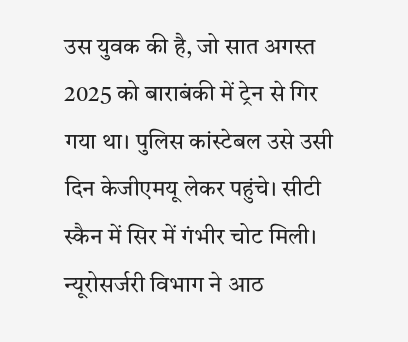उस युवक की है, जो सात अगस्त 2025 को बाराबंकी में ट्रेन से गिर गया था। पुलिस कांस्टेबल उसे उसी दिन केजीएमयू लेकर पहुंचे। सीटी स्कैन में सिर में गंभीर चोट मिली। न्यूरोसर्जरी विभाग ने आठ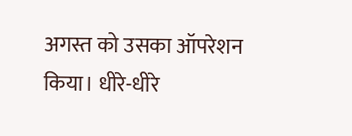अगस्त को उसका ऑपरेशन किया। धीरे-धीरे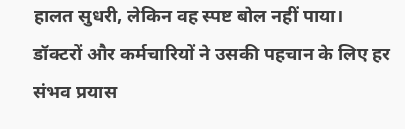हालत सुधरी, लेकिन वह स्पष्ट बोल नहीं पाया। डॉक्टरों और कर्मचारियों ने उसकी पहचान के लिए हर संभव प्रयास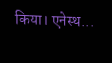किया। एनेस्थ...